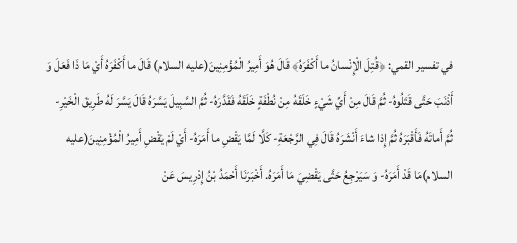في تفسير القمي: ﴿قُتِلَ الْإِنْسانُ ما أَكْفَرَهُ﴾ قَالَ هُوَ أَمِيرُ الْمُؤْمِنِينَ(عليه السلام) قَالَ ما أَكْفَرَهُ أَيْ مَا ذَا فَعَلَ وَ أَذْنَبَ حَتَّى قَتَلُوهُ- ثُمَّ قَالَ مِنْ أَيِّ شَيْءٍ خَلَقَهُ مِنْ نُطْفَةٍ خَلَقَهُ فَقَدَّرَهُ- ثُمَّ السَّبِيلَ يَسَّرَهُ قَالَ يَسَّرَ لَهُ طَرِيقَ الْخَيْرِ- ثُمَّ أَماتَهُ فَأَقْبَرَهُ ثُمَّ إِذا شاءَ أَنْشَرَهُ قَالَ فِي الرَّجْعَةِ- كَلَّا لَمَّا يَقْضِ ما أَمَرَهُ- أَيْ لَمْ يَقْضِ أَمِيرُ الْمُؤْمِنِينَ(عليه السلام)مَا قَدْ أَمَرَهُ- وَ سَيَرْجِعُ حَتَّى يَقْضِيَ مَا أَمَرَهُ. أَخْبَرَنَا أَحْمَدُ بْنُ إِدْرِيسَ عَنْ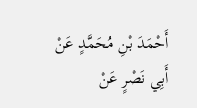أَحْمَدَ بْنِ مُحَمَّدٍ عَنْ أَبِي نَصْرٍ عَنْ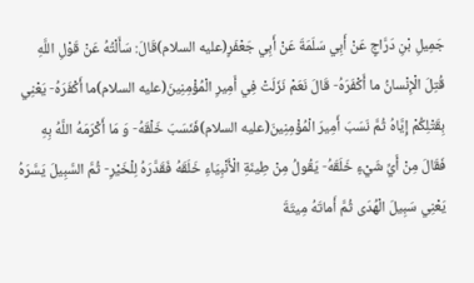جَمِيلِ بْنِ دَرَّاجٍ عَنْ أَبِي سَلَمَةَ عَنْ أَبِي جَعْفَرٍ(عليه السلام)قَالَ: سَأَلْتُهُ عَنْ قَوْلِ اللَّهِ قُتِلَ الْإِنْسانُ ما أَكْفَرَهُ- قَالَ نَعَمْ نَزَلَتْ فِي أَمِيرِ الْمُؤْمِنِينَ(عليه السلام)ما أَكْفَرَهُ- يَعْنِي بِقَتْلِكُمْ إِيَّاهُ ثُمَّ نَسَبَ أَمِيرَ الْمُؤْمِنِينَ(عليه السلام)فَنَسَبَ خَلْقَهُ- وَ مَا أَكْرَمَهُ اللَّهُ بِهِ فَقَالَ مِنْ أَيِّ شَيْءٍ خَلَقَهُ- يَقُولُ مِنْ طِينَةِ الْأَنْبِيَاءِ خَلَقَهُ فَقَدَّرَهُ لِلْخَيْرِ- ثُمَّ السَّبِيلَ يَسَّرَهُ يَعْنِي سَبِيلَ الْهُدَى ثُمَّ أَماتَهُ مِيتَةَ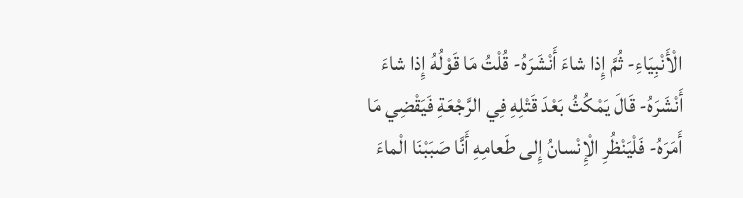الْأَنْبِيَاءِ- ثُمَّ إِذا شاءَ أَنْشَرَهُ- قُلْتُ مَا قَوْلُهُ إِذا شاءَ أَنْشَرَهُ- قَالَ يَمْكُثُ بَعْدَ قَتْلِهِ فِي الرَّجْعَةِ فَيَقْضِي مَا أَمَرَهُ- فَلْيَنْظُرِ الْإِنْسانُ إِلى طَعامِهِ أَنَّا صَبَبْنَا الْماءَ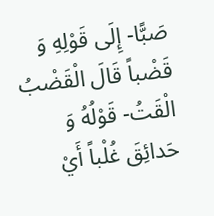صَبًّا- إِلَى قَوْلِهِ وَ قَضْباً قَالَ الْقَضْبُ الْقَتُ- قَوْلُهُ وَ حَدائِقَ غُلْباً أَيْ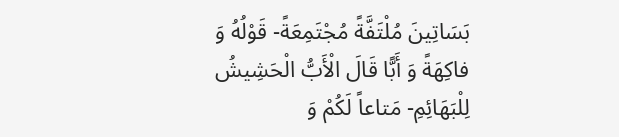بَسَاتِينَ مُلْتَفَّةً مُجْتَمِعَةً- قَوْلُهُ وَ فاكِهَةً وَ أَبًّا قَالَ الْأَبُّ الْحَشِيشُ لِلْبَهَائِمِ- مَتاعاً لَكُمْ وَ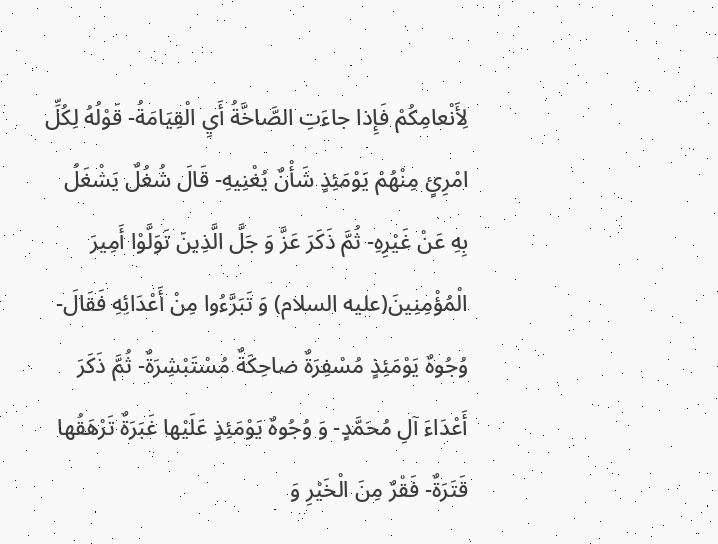لِأَنْعامِكُمْ فَإِذا جاءَتِ الصَّاخَّةُ أَيِ الْقِيَامَةُ- قَوْلُهُ لِكُلِّ امْرِئٍ مِنْهُمْ يَوْمَئِذٍ شَأْنٌ يُغْنِيهِ- قَالَ شُغُلٌ يَشْغَلُ بِهِ عَنْ غَيْرِهِ- ثُمَّ ذَكَرَ عَزَّ وَ جَلَّ الَّذِينَ تَوَلَّوْا أَمِيرَ الْمُؤْمِنِينَ(عليه السلام) وَ تَبَرَّءُوا مِنْ أَعْدَائِهِ فَقَالَ- وُجُوهٌ يَوْمَئِذٍ مُسْفِرَةٌ ضاحِكَةٌ مُسْتَبْشِرَةٌ- ثُمَّ ذَكَرَ أَعْدَاءَ آلِ مُحَمَّدٍ- وَ وُجُوهٌ يَوْمَئِذٍ عَلَيْها غَبَرَةٌ تَرْهَقُها قَتَرَةٌ- فَقْرٌ مِنَ الْخَيْرِ وَ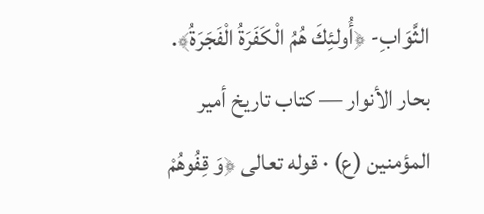الثَّوَابِ- ﴿أُولئِكَ هُمُ الْكَفَرَةُ الْفَجَرَةُ﴾.
بحار الأنوار — كتاب تاريخ أمير المؤمنين (ع) · قوله تعالى ﴿وَ قِفُوهُمْ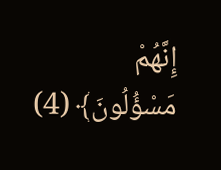إِنَّهُمْ مَسْؤُلُونَ﴾ (4)